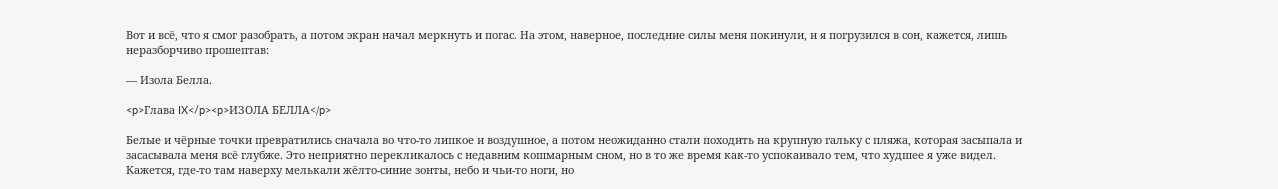Вот и всё, что я смог разобрать, а потом экран начал меркнуть и погас. На этом, наверное, последние силы меня покинули, и я погрузился в сон, кажется, лишь неразборчиво прошептав:

— Изола Белла.

<p>Глава IX</p><p>ИЗОЛА БЕЛЛА</p>

Белые и чёрные точки превратились сначала во что-то липкое и воздушное, а потом неожиданно стали походить на крупную гальку с пляжа, которая засыпала и засасывала меня всё глубже. Это неприятно перекликалось с недавним кошмарным сном, но в то же время как-то успокаивало тем, что худшее я уже видел. Кажется, где-то там наверху мелькали жёлто-синие зонты, небо и чьи-то ноги, но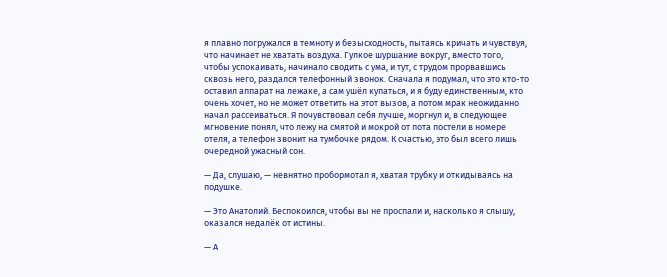я плавно погружался в темноту и безысходность, пытаясь кричать и чувствуя, что начинает не хватать воздуха. Гулкое шуршание вокруг, вместо того, чтобы успокаивать, начинало сводить с ума, и тут, с трудом прорвавшись сквозь него, раздался телефонный звонок. Сначала я подумал, что это кто-то оставил аппарат на лежаке, а сам ушёл купаться, и я буду единственным, кто очень хочет, но не может ответить на этот вызов, а потом мрак неожиданно начал рассеиваться. Я почувствовал себя лучше, моргнул и, в следующее мгновение понял, что лежу на смятой и мокрой от пота постели в номере отеля, а телефон звонит на тумбочке рядом. К счастью, это был всего лишь очередной ужасный сон.

— Да, слушаю, — невнятно пробормотал я, хватая трубку и откидываясь на подушке.

— Это Анатолий. Беспокоился, чтобы вы не проспали и, насколько я слышу, оказался недалёк от истины.

— А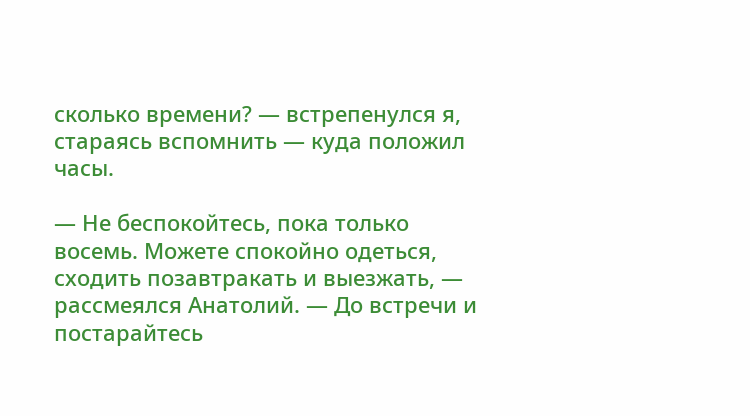сколько времени? — встрепенулся я, стараясь вспомнить — куда положил часы.

— Не беспокойтесь, пока только восемь. Можете спокойно одеться, сходить позавтракать и выезжать, — рассмеялся Анатолий. — До встречи и постарайтесь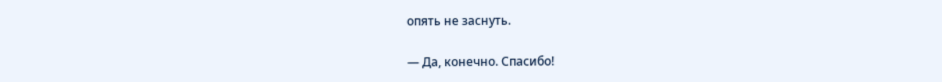опять не заснуть.

— Да, конечно. Спасибо!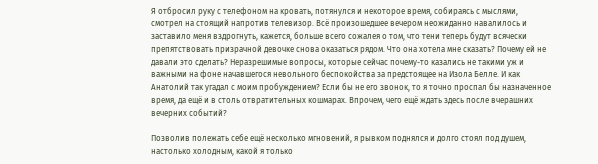Я отбросил руку с телефоном на кровать, потянулся и некоторое время, собираясь с мыслями, смотрел на стоящий напротив телевизор. Всё произошедшее вечером неожиданно навалилось и заставило меня вздрогнуть, кажется, больше всего сожалея о том, что тени теперь будут всячески препятствовать призрачной девочке снова оказаться рядом. Что она хотела мне сказать? Почему ей не давали это сделать? Неразрешимые вопросы, которые сейчас почему-то казались не такими уж и важными на фоне начавшегося невольного беспокойства за предстоящее на Изола Белле. И как Анатолий так угадал с моим пробуждением? Если бы не его звонок, то я точно проспал бы назначенное время, да ещё и в столь отвратительных кошмарах. Впрочем, чего ещё ждать здесь после вчерашних вечерних событий?

Позволив полежать себе ещё несколько мгновений, я рывком поднялся и долго стоял под душем, настолько холодным, какой я только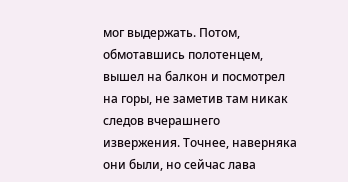мог выдержать. Потом, обмотавшись полотенцем, вышел на балкон и посмотрел на горы, не заметив там никак следов вчерашнего извержения. Точнее, наверняка они были, но сейчас лава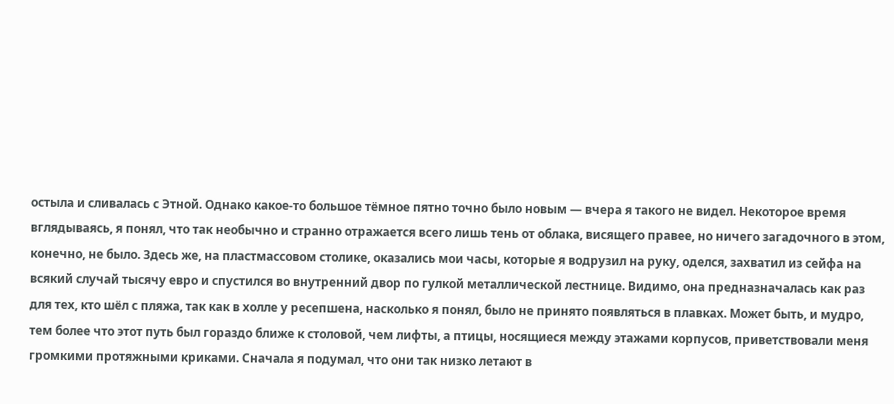остыла и сливалась с Этной. Однако какое-то большое тёмное пятно точно было новым — вчера я такого не видел. Некоторое время вглядываясь, я понял, что так необычно и странно отражается всего лишь тень от облака, висящего правее, но ничего загадочного в этом, конечно, не было. Здесь же, на пластмассовом столике, оказались мои часы, которые я водрузил на руку, оделся, захватил из сейфа на всякий случай тысячу евро и спустился во внутренний двор по гулкой металлической лестнице. Видимо, она предназначалась как раз для тех, кто шёл с пляжа, так как в холле у ресепшена, насколько я понял, было не принято появляться в плавках. Может быть, и мудро, тем более что этот путь был гораздо ближе к столовой, чем лифты, а птицы, носящиеся между этажами корпусов, приветствовали меня громкими протяжными криками. Сначала я подумал, что они так низко летают в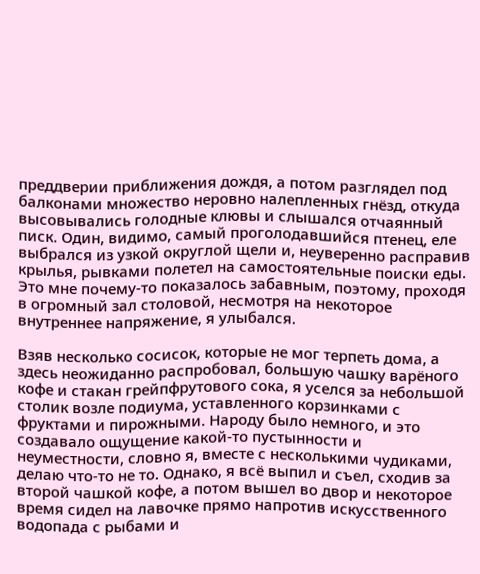преддверии приближения дождя, а потом разглядел под балконами множество неровно налепленных гнёзд, откуда высовывались голодные клювы и слышался отчаянный писк. Один, видимо, самый проголодавшийся птенец, еле выбрался из узкой округлой щели и, неуверенно расправив крылья, рывками полетел на самостоятельные поиски еды. Это мне почему-то показалось забавным, поэтому, проходя в огромный зал столовой, несмотря на некоторое внутреннее напряжение, я улыбался.

Взяв несколько сосисок, которые не мог терпеть дома, а здесь неожиданно распробовал, большую чашку варёного кофе и стакан грейпфрутового сока, я уселся за небольшой столик возле подиума, уставленного корзинками с фруктами и пирожными. Народу было немного, и это создавало ощущение какой-то пустынности и неуместности, словно я, вместе с несколькими чудиками, делаю что-то не то. Однако, я всё выпил и съел, сходив за второй чашкой кофе, а потом вышел во двор и некоторое время сидел на лавочке прямо напротив искусственного водопада с рыбами и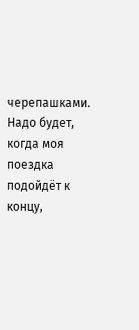черепашками. Надо будет, когда моя поездка подойдёт к концу,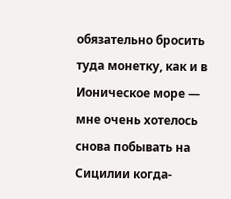обязательно бросить туда монетку, как и в Ионическое море — мне очень хотелось снова побывать на Сицилии когда-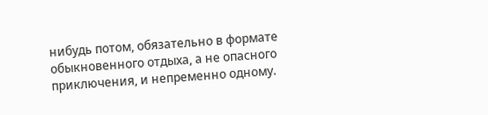нибудь потом, обязательно в формате обыкновенного отдыха, а не опасного приключения, и непременно одному.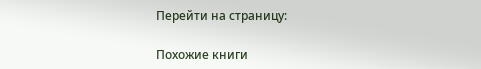Перейти на страницу:

Похожие книги